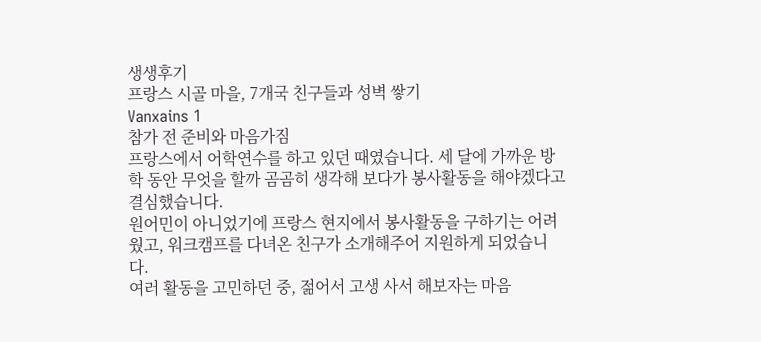생생후기
프랑스 시골 마을, 7개국 친구들과 성벽 쌓기
Vanxains 1
참가 전 준비와 마음가짐
프랑스에서 어학연수를 하고 있던 때였습니다. 세 달에 가까운 방학 동안 무엇을 할까 곰곰히 생각해 보다가 봉사활동을 해야겠다고 결심했습니다.
원어민이 아니었기에 프랑스 현지에서 봉사활동을 구하기는 어려웠고, 워크캠프를 다녀온 친구가 소개해주어 지원하게 되었습니다.
여러 활동을 고민하던 중, 젊어서 고생 사서 해보자는 마음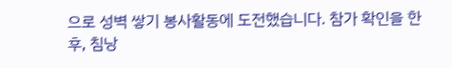으로 성벽 쌓기 봉사활동에 도전했습니다. 참가 확인을 한 후, 침낭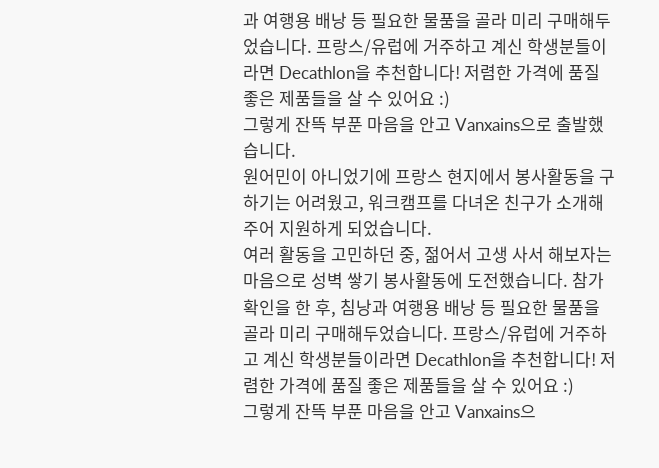과 여행용 배낭 등 필요한 물품을 골라 미리 구매해두었습니다. 프랑스/유럽에 거주하고 계신 학생분들이라면 Decathlon을 추천합니다! 저렴한 가격에 품질 좋은 제품들을 살 수 있어요 :)
그렇게 잔뜩 부푼 마음을 안고 Vanxains으로 출발했습니다.
원어민이 아니었기에 프랑스 현지에서 봉사활동을 구하기는 어려웠고, 워크캠프를 다녀온 친구가 소개해주어 지원하게 되었습니다.
여러 활동을 고민하던 중, 젊어서 고생 사서 해보자는 마음으로 성벽 쌓기 봉사활동에 도전했습니다. 참가 확인을 한 후, 침낭과 여행용 배낭 등 필요한 물품을 골라 미리 구매해두었습니다. 프랑스/유럽에 거주하고 계신 학생분들이라면 Decathlon을 추천합니다! 저렴한 가격에 품질 좋은 제품들을 살 수 있어요 :)
그렇게 잔뜩 부푼 마음을 안고 Vanxains으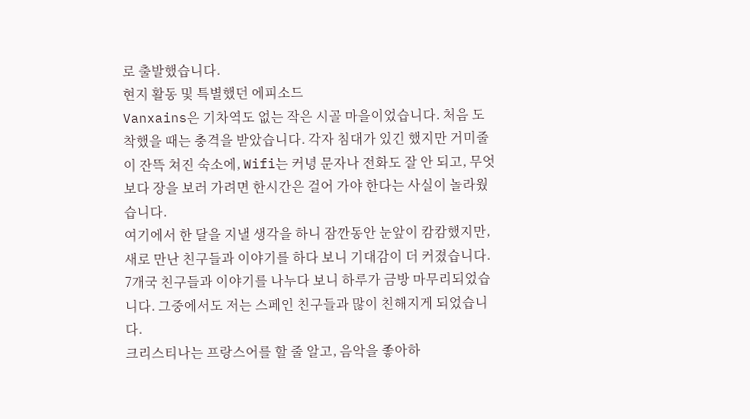로 출발했습니다.
현지 활동 및 특별했던 에피소드
Vanxains은 기차역도 없는 작은 시골 마을이었습니다. 처음 도착했을 때는 충격을 받았습니다. 각자 침대가 있긴 했지만 거미줄이 잔뜩 쳐진 숙소에, Wifi는 커녕 문자나 전화도 잘 안 되고, 무엇보다 장을 보러 가려면 한시간은 걸어 가야 한다는 사실이 놀라웠습니다.
여기에서 한 달을 지낼 생각을 하니 잠깐동안 눈앞이 캄캄했지만, 새로 만난 친구들과 이야기를 하다 보니 기대감이 더 커졌습니다. 7개국 친구들과 이야기를 나누다 보니 하루가 금방 마무리되었습니다. 그중에서도 저는 스페인 친구들과 많이 친해지게 되었습니다.
크리스티나는 프랑스어를 할 줄 알고, 음악을 좋아하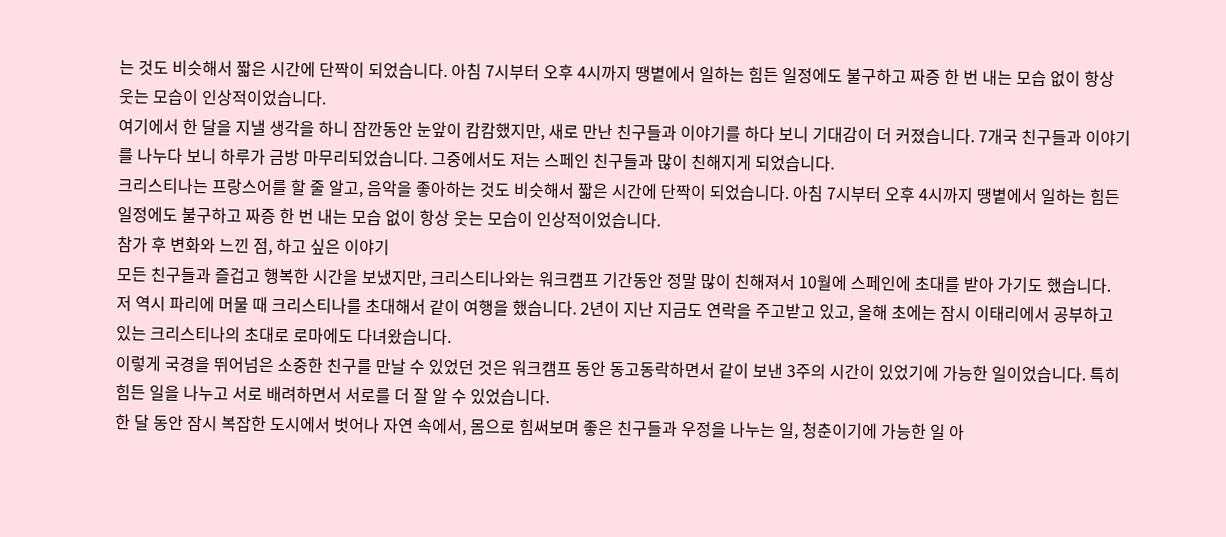는 것도 비슷해서 짧은 시간에 단짝이 되었습니다. 아침 7시부터 오후 4시까지 땡볕에서 일하는 힘든 일정에도 불구하고 짜증 한 번 내는 모습 없이 항상 웃는 모습이 인상적이었습니다.
여기에서 한 달을 지낼 생각을 하니 잠깐동안 눈앞이 캄캄했지만, 새로 만난 친구들과 이야기를 하다 보니 기대감이 더 커졌습니다. 7개국 친구들과 이야기를 나누다 보니 하루가 금방 마무리되었습니다. 그중에서도 저는 스페인 친구들과 많이 친해지게 되었습니다.
크리스티나는 프랑스어를 할 줄 알고, 음악을 좋아하는 것도 비슷해서 짧은 시간에 단짝이 되었습니다. 아침 7시부터 오후 4시까지 땡볕에서 일하는 힘든 일정에도 불구하고 짜증 한 번 내는 모습 없이 항상 웃는 모습이 인상적이었습니다.
참가 후 변화와 느낀 점, 하고 싶은 이야기
모든 친구들과 즐겁고 행복한 시간을 보냈지만, 크리스티나와는 워크캠프 기간동안 정말 많이 친해져서 10월에 스페인에 초대를 받아 가기도 했습니다. 저 역시 파리에 머물 때 크리스티나를 초대해서 같이 여행을 했습니다. 2년이 지난 지금도 연락을 주고받고 있고, 올해 초에는 잠시 이태리에서 공부하고 있는 크리스티나의 초대로 로마에도 다녀왔습니다.
이렇게 국경을 뛰어넘은 소중한 친구를 만날 수 있었던 것은 워크캠프 동안 동고동락하면서 같이 보낸 3주의 시간이 있었기에 가능한 일이었습니다. 특히 힘든 일을 나누고 서로 배려하면서 서로를 더 잘 알 수 있었습니다.
한 달 동안 잠시 복잡한 도시에서 벗어나 자연 속에서, 몸으로 힘써보며 좋은 친구들과 우정을 나누는 일, 청춘이기에 가능한 일 아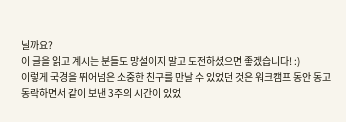닐까요?
이 글을 읽고 계시는 분들도 망설이지 말고 도전하셨으면 좋겠습니다! :)
이렇게 국경을 뛰어넘은 소중한 친구를 만날 수 있었던 것은 워크캠프 동안 동고동락하면서 같이 보낸 3주의 시간이 있었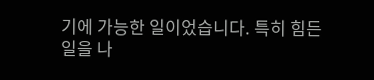기에 가능한 일이었습니다. 특히 힘든 일을 나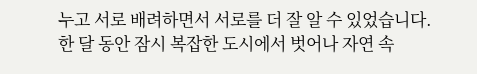누고 서로 배려하면서 서로를 더 잘 알 수 있었습니다.
한 달 동안 잠시 복잡한 도시에서 벗어나 자연 속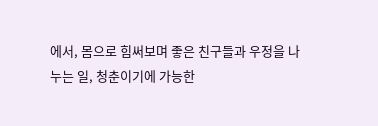에서, 몸으로 힘써보며 좋은 친구들과 우정을 나누는 일, 청춘이기에 가능한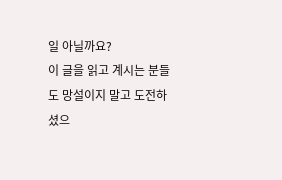일 아닐까요?
이 글을 읽고 계시는 분들도 망설이지 말고 도전하셨으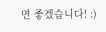면 좋겠습니다! :)